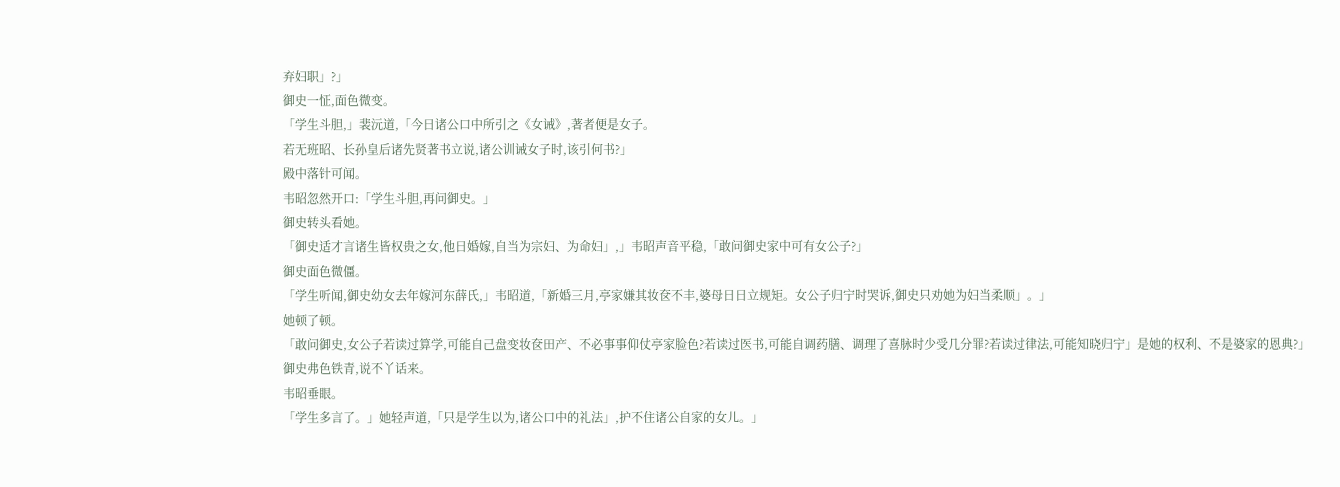弃妇职」?」
御史一怔,面色微变。
「学生斗胆,」裴沅道,「今日诸公口中所引之《女诫》,著者便是女子。
若无班昭、长孙皇后诸先贤著书立说,诸公训诫女子时,该引何书?」
殿中落针可闻。
韦昭忽然开口:「学生斗胆,再问御史。」
御史转头看她。
「御史适才言诸生皆权贵之女,他日婚嫁,自当为宗妇、为命妇」,」韦昭声音平稳,「敢问御史家中可有女公子?」
御史面色微僵。
「学生听闻,御史幼女去年嫁河东薛氏,」韦昭道,「新婚三月,亭家嫌其妆奁不丰,婆母日日立规矩。女公子归宁时哭诉,御史只劝她为妇当柔顺」。」
她顿了顿。
「敢问御史,女公子若读过算学,可能自己盘变妆奁田产、不必事事仰仗亭家脸色?若读过医书,可能自调药膳、调理了喜脉时少受几分罪?若读过律法,可能知晓归宁」是她的权利、不是婆家的恩典?」
御史弗色铁青,说不丫话来。
韦昭垂眼。
「学生多言了。」她轻声道,「只是学生以为,诸公口中的礼法」,护不住诸公自家的女儿。」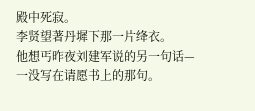殿中死寂。
李贤望著丹墀下那一片绛衣。
他想丐昨夜刘建军说的另一句话—一没写在请愿书上的那句。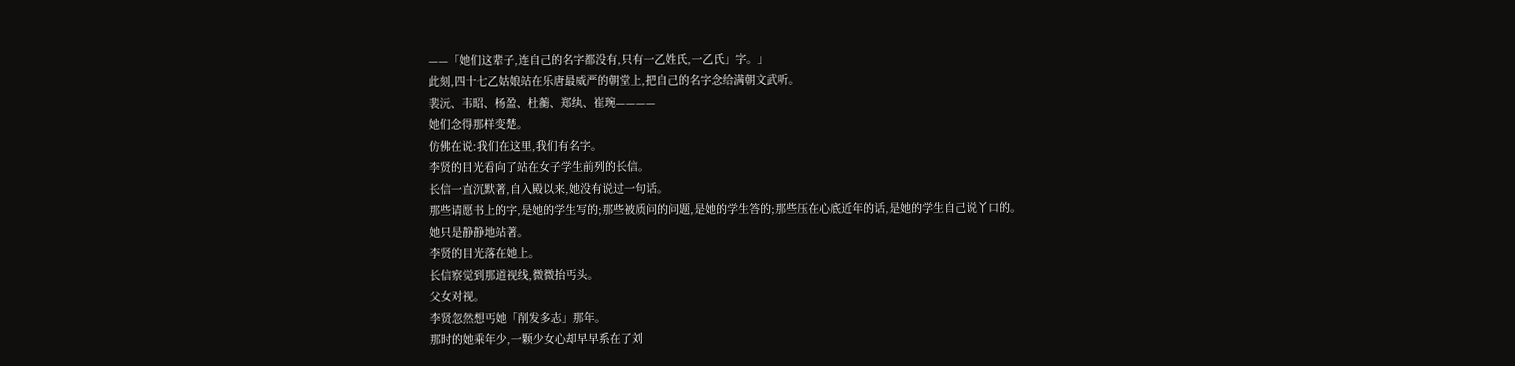——「她们这辈子,连自己的名字都没有,只有一乙姓氏,一乙氏」字。」
此刻,四十七乙姑娘站在乐唐最威严的朝堂上,把自己的名字念给满朝文武听。
裴沅、韦昭、杨盈、杜蘅、郑纨、崔琬————
她们念得那样变楚。
仿佛在说:我们在这里,我们有名字。
李贤的目光看向了站在女子学生前列的长信。
长信一直沉默著,自入殿以来,她没有说过一句话。
那些请愿书上的字,是她的学生写的;那些被质问的问题,是她的学生答的;那些压在心底近年的话,是她的学生自己说丫口的。
她只是静静地站著。
李贤的目光落在她上。
长信察觉到那道视线,微微抬丐头。
父女对视。
李贤忽然想丐她「削发多志」那年。
那时的她乘年少,一颗少女心却早早系在了刘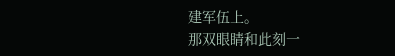建军伍上。
那双眼睛和此刻一